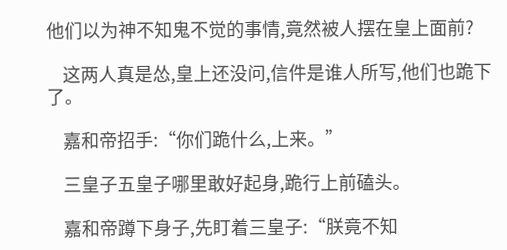他们以为神不知鬼不觉的事情,竟然被人摆在皇上面前?

    这两人真是怂,皇上还没问,信件是谁人所写,他们也跪下了。

    嘉和帝招手:“你们跪什么,上来。”

    三皇子五皇子哪里敢好起身,跪行上前磕头。

    嘉和帝蹲下身子,先盯着三皇子:“朕竟不知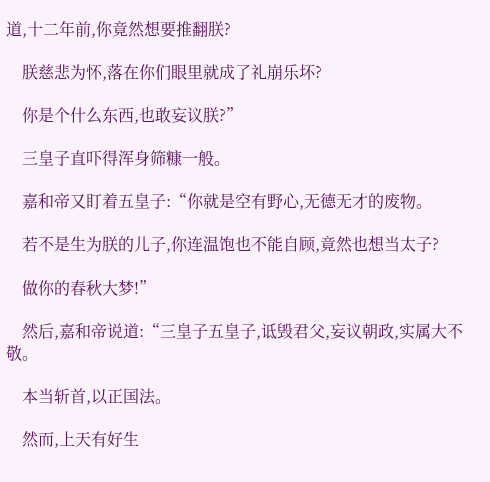道,十二年前,你竟然想要推翻朕?

    朕慈悲为怀,落在你们眼里就成了礼崩乐坏?

    你是个什么东西,也敢妄议朕?”

    三皇子直吓得浑身筛糠一般。

    嘉和帝又盯着五皇子:“你就是空有野心,无德无才的废物。

    若不是生为朕的儿子,你连温饱也不能自顾,竟然也想当太子?

    做你的春秋大梦!”

    然后,嘉和帝说道:“三皇子五皇子,诋毁君父,妄议朝政,实属大不敬。

    本当斩首,以正国法。

    然而,上天有好生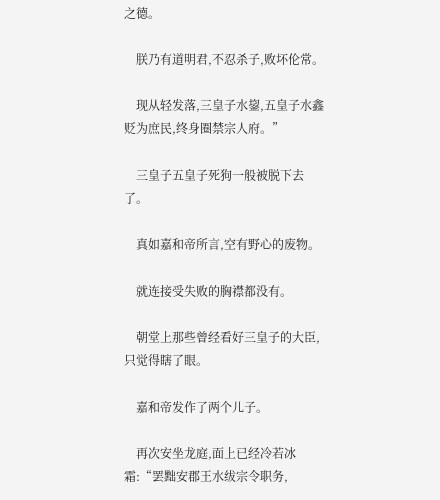之德。

    朕乃有道明君,不忍杀子,败坏伦常。

    现从轻发落,三皇子水鋆,五皇子水鑫贬为庶民,终身圈禁宗人府。”

    三皇子五皇子死狗一般被脱下去了。

    真如嘉和帝所言,空有野心的废物。

    就连接受失败的胸襟都没有。

    朝堂上那些曾经看好三皇子的大臣,只觉得瞎了眼。

    嘉和帝发作了两个儿子。

    再次安坐龙庭,面上已经冷若冰霜:“罢黜安郡王水绂宗令职务,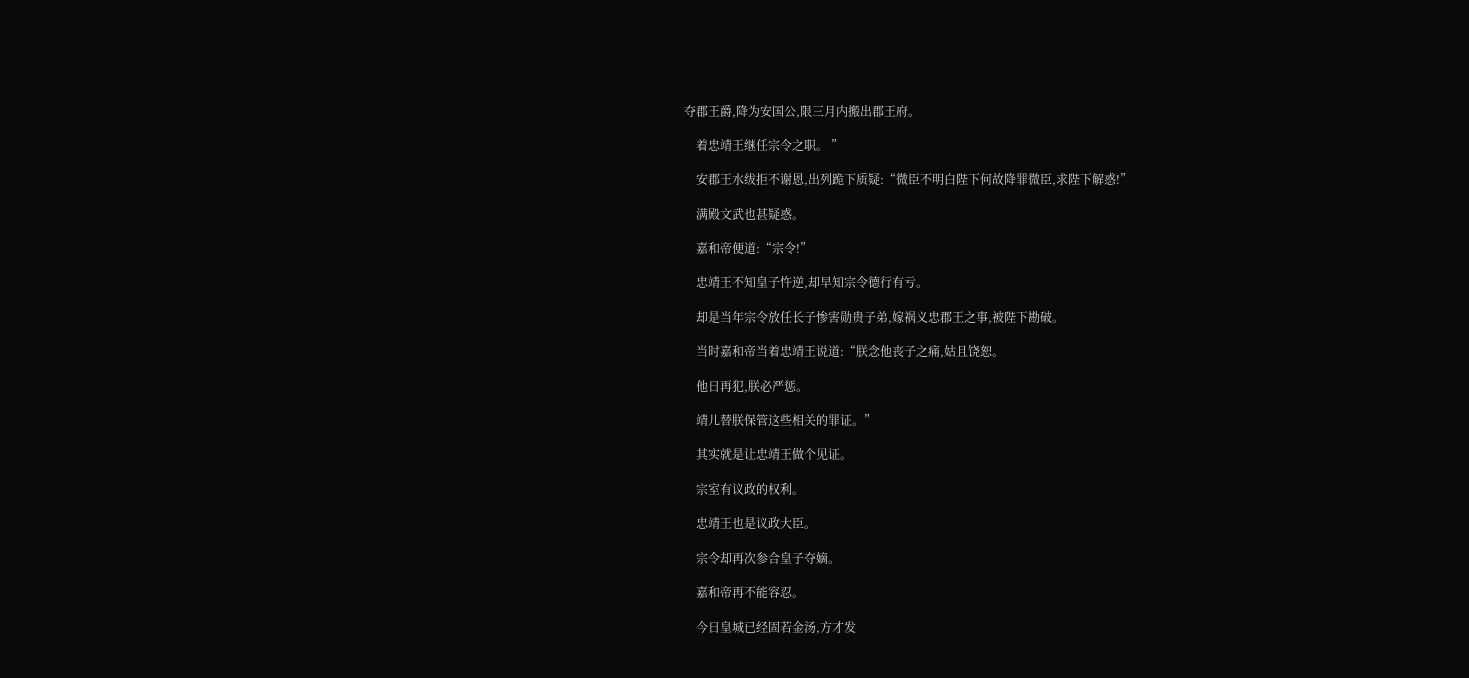夺郡王爵,降为安国公,限三月内搬出郡王府。

    着忠靖王继任宗令之职。 ”

    安郡王水绂拒不谢恩,出列跪下质疑:“微臣不明白陛下何故降罪微臣,求陛下解惑!”

    满殿文武也甚疑惑。

    嘉和帝便道:“宗令!”

    忠靖王不知皇子忤逆,却早知宗令德行有亏。

    却是当年宗令放任长子惨害勋贵子弟,嫁祸义忠郡王之事,被陛下勘破。

    当时嘉和帝当着忠靖王说道:“朕念他丧子之痛,姑且饶恕。

    他日再犯,朕必严惩。

    靖儿替朕保管这些相关的罪证。”

    其实就是让忠靖王做个见证。

    宗室有议政的权利。

    忠靖王也是议政大臣。

    宗令却再次参合皇子夺嫡。

    嘉和帝再不能容忍。

    今日皇城已经固若金汤,方才发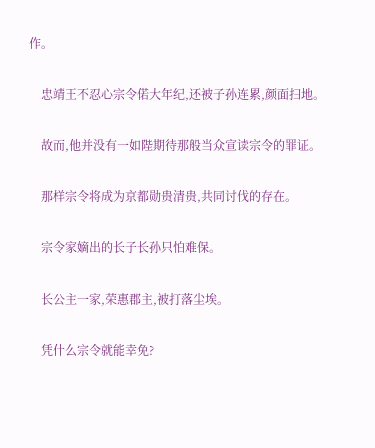作。

    忠靖王不忍心宗令偌大年纪,还被子孙连累,颜面扫地。

    故而,他并没有一如陛期待那般当众宣读宗令的罪证。

    那样宗令将成为京都勋贵清贵,共同讨伐的存在。

    宗令家嫡出的长子长孙只怕难保。

    长公主一家,荣惠郡主,被打落尘埃。

    凭什么宗令就能幸免?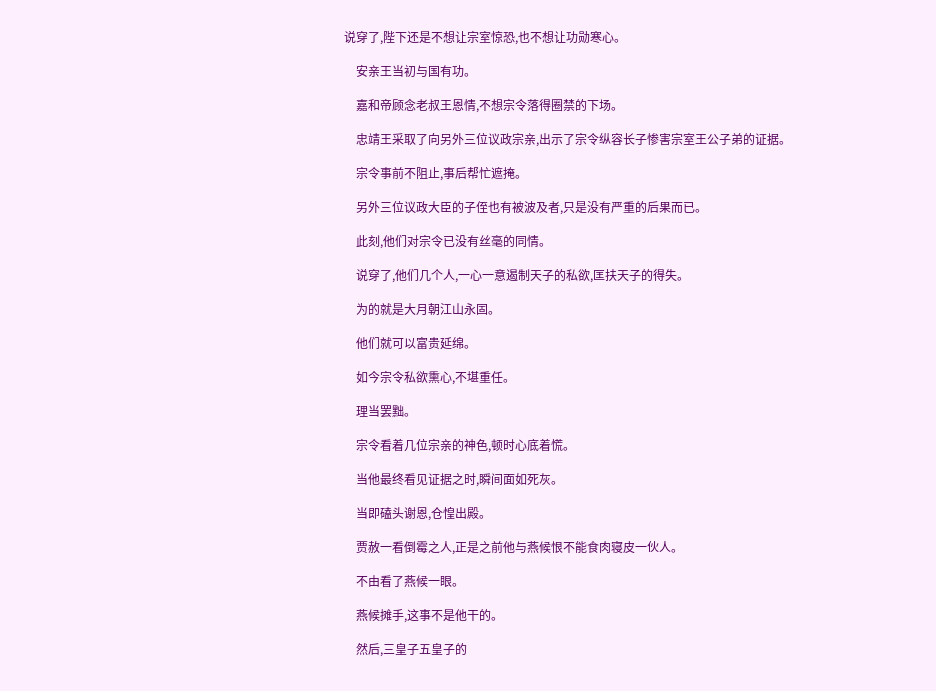说穿了,陛下还是不想让宗室惊恐,也不想让功勋寒心。

    安亲王当初与国有功。

    嘉和帝顾念老叔王恩情,不想宗令落得圈禁的下场。

    忠靖王采取了向另外三位议政宗亲,出示了宗令纵容长子惨害宗室王公子弟的证据。

    宗令事前不阻止,事后帮忙遮掩。

    另外三位议政大臣的子侄也有被波及者,只是没有严重的后果而已。

    此刻,他们对宗令已没有丝毫的同情。

    说穿了,他们几个人,一心一意遏制天子的私欲,匡扶天子的得失。

    为的就是大月朝江山永固。

    他们就可以富贵延绵。

    如今宗令私欲熏心,不堪重任。

    理当罢黜。

    宗令看着几位宗亲的神色,顿时心底着慌。

    当他最终看见证据之时,瞬间面如死灰。

    当即磕头谢恩,仓惶出殿。

    贾赦一看倒霉之人,正是之前他与燕候恨不能食肉寝皮一伙人。

    不由看了燕候一眼。

    燕候摊手,这事不是他干的。

    然后,三皇子五皇子的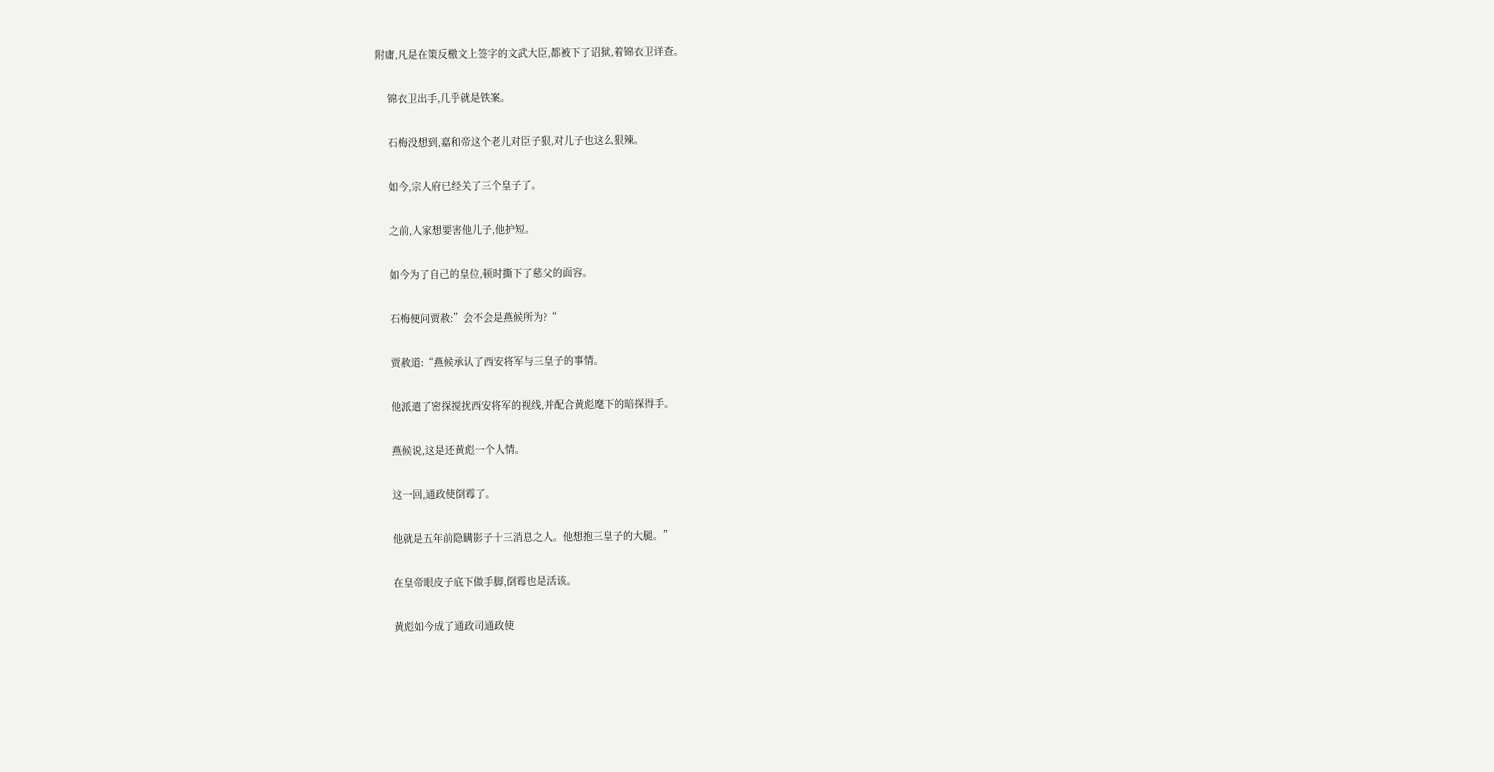附庸,凡是在策反檄文上签字的文武大臣,都被下了诏狱,着锦衣卫详查。

    锦衣卫出手,几乎就是铁案。

    石梅没想到,嘉和帝这个老儿对臣子狠,对儿子也这么狠辣。

    如今,宗人府已经关了三个皇子了。

    之前,人家想要害他儿子,他护短。

    如今为了自己的皇位,顿时撕下了慈父的面容。

    石梅便问贾赦:”会不会是燕候所为?“

    贾赦道:“燕候承认了西安将军与三皇子的事情。

    他派遣了密探搅扰西安将军的视线,并配合黄彪麾下的暗探得手。

    燕候说,这是还黄彪一个人情。

    这一回,通政使倒霉了。

    他就是五年前隐瞒影子十三消息之人。他想抱三皇子的大腿。”

    在皇帝眼皮子底下做手脚,倒霉也是活该。

    黄彪如今成了通政司通政使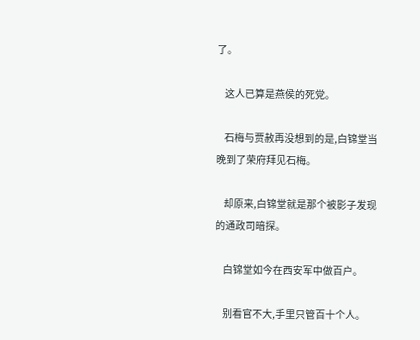了。

    这人已算是燕侯的死党。

    石梅与贾赦再没想到的是,白锦堂当晚到了荣府拜见石梅。

    却原来,白锦堂就是那个被影子发现的通政司暗探。

    白锦堂如今在西安军中做百户。

    别看官不大,手里只管百十个人。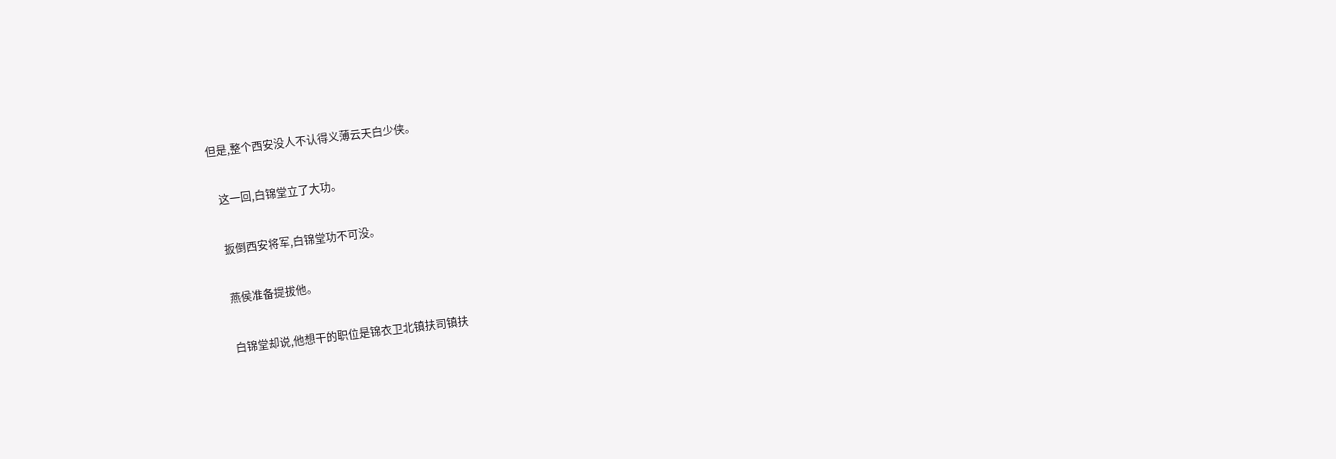但是,整个西安没人不认得义薄云天白少侠。

    这一回,白锦堂立了大功。

    扳倒西安将军,白锦堂功不可没。

    燕侯准备提拔他。

    白锦堂却说,他想干的职位是锦衣卫北镇扶司镇扶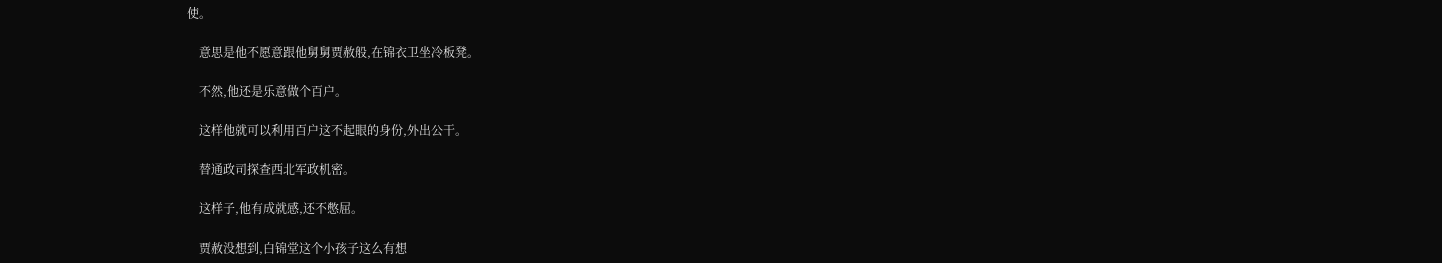使。

    意思是他不愿意跟他舅舅贾赦般,在锦衣卫坐冷板凳。

    不然,他还是乐意做个百户。

    这样他就可以利用百户这不起眼的身份,外出公干。

    替通政司探查西北军政机密。

    这样子,他有成就感,还不憋屈。

    贾赦没想到,白锦堂这个小孩子这么有想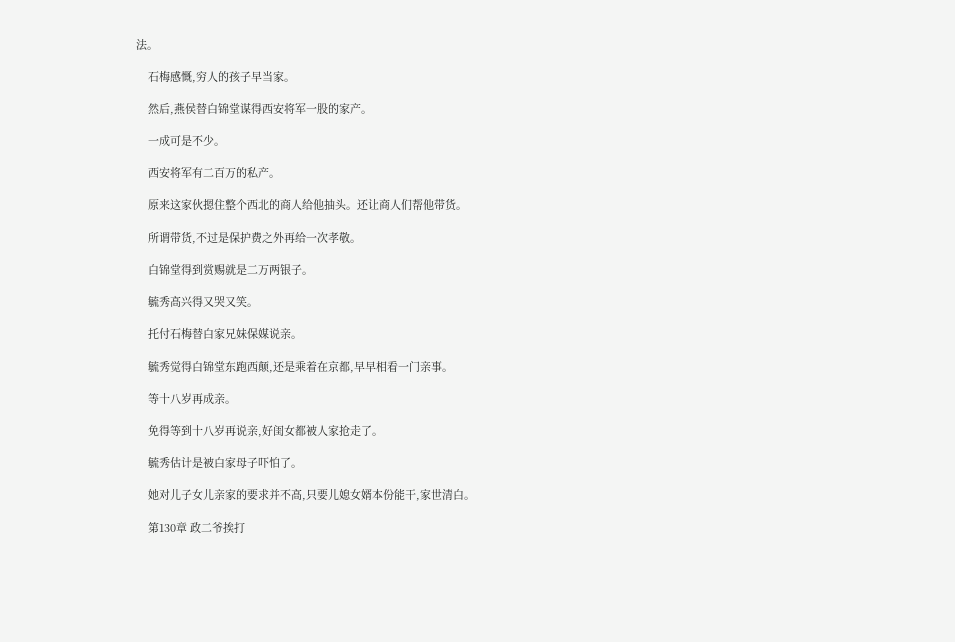法。

    石梅感慨,穷人的孩子早当家。

    然后,燕侯替白锦堂谋得西安将军一股的家产。

    一成可是不少。

    西安将军有二百万的私产。

    原来这家伙摁住整个西北的商人给他抽头。还让商人们帮他带货。

    所谓带货,不过是保护费之外再给一次孝敬。

    白锦堂得到赏赐就是二万两银子。

    毓秀高兴得又哭又笑。

    托付石梅替白家兄妹保媒说亲。

    毓秀觉得白锦堂东跑西颠,还是乘着在京都,早早相看一门亲事。

    等十八岁再成亲。

    免得等到十八岁再说亲,好闺女都被人家抢走了。

    毓秀估计是被白家母子吓怕了。

    她对儿子女儿亲家的要求并不高,只要儿媳女婿本份能干,家世清白。

    第130章 政二爷挨打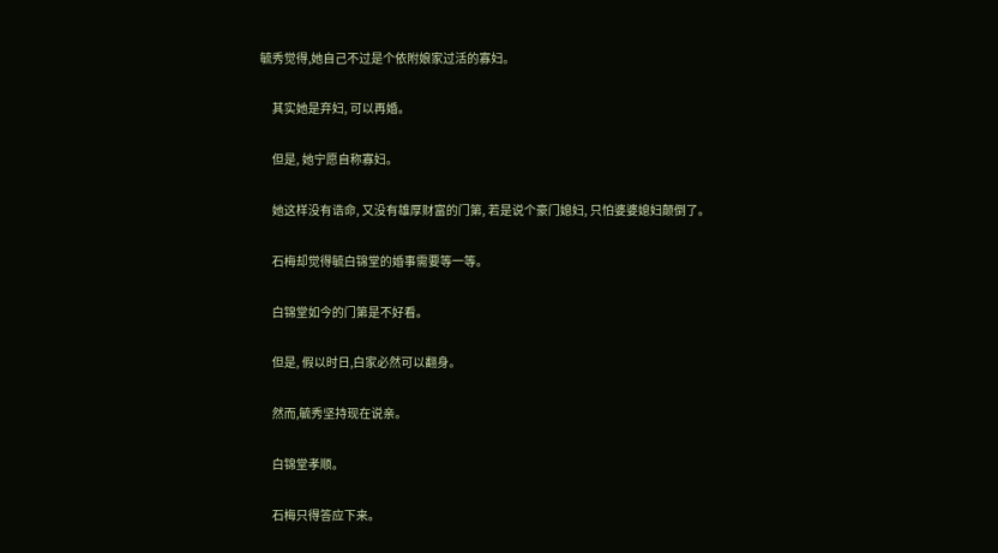毓秀觉得,她自己不过是个依附娘家过活的寡妇。

    其实她是弃妇, 可以再婚。

    但是, 她宁愿自称寡妇。

    她这样没有诰命, 又没有雄厚财富的门第, 若是说个豪门媳妇, 只怕婆婆媳妇颠倒了。

    石梅却觉得毓白锦堂的婚事需要等一等。

    白锦堂如今的门第是不好看。

    但是, 假以时日,白家必然可以翻身。

    然而,毓秀坚持现在说亲。

    白锦堂孝顺。

    石梅只得答应下来。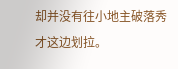却并没有往小地主破落秀才这边划拉。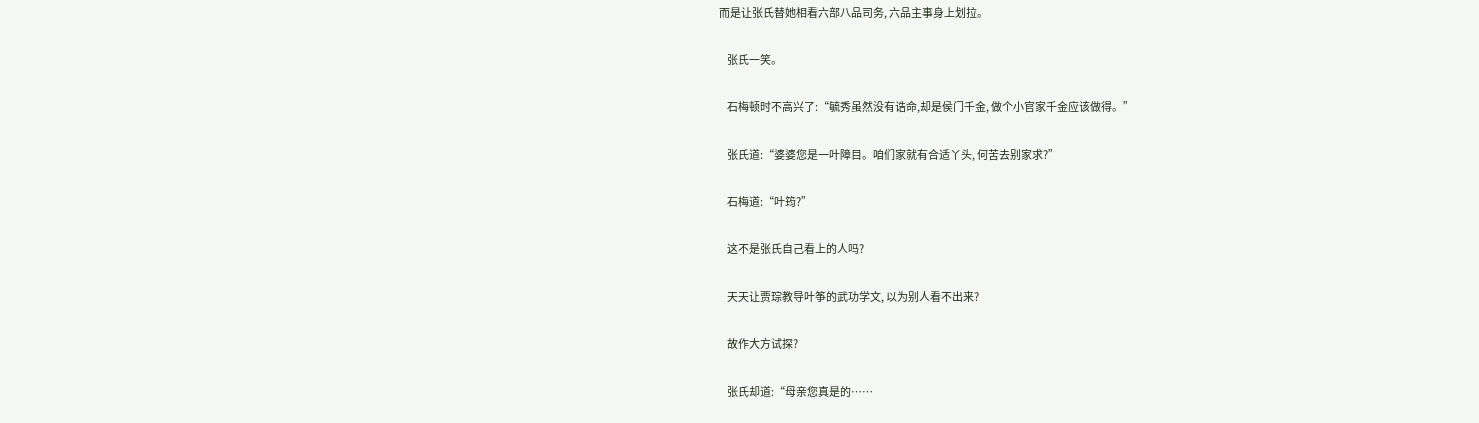而是让张氏替她相看六部八品司务, 六品主事身上划拉。

    张氏一笑。

    石梅顿时不高兴了:“毓秀虽然没有诰命,却是侯门千金, 做个小官家千金应该做得。”

    张氏道:“婆婆您是一叶障目。咱们家就有合适丫头, 何苦去别家求?”

    石梅道:“叶筠?”

    这不是张氏自己看上的人吗?

    天天让贾琮教导叶筝的武功学文, 以为别人看不出来?

    故作大方试探?

    张氏却道:“母亲您真是的……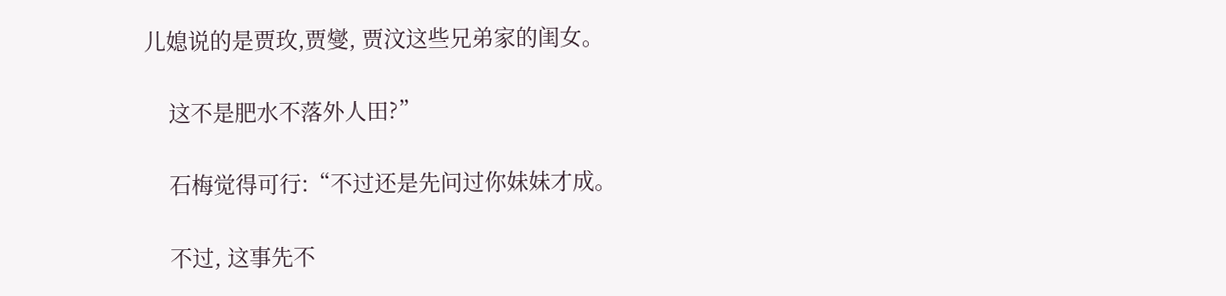儿媳说的是贾玫,贾燮, 贾汶这些兄弟家的闺女。

    这不是肥水不落外人田?”

    石梅觉得可行:“不过还是先问过你妹妹才成。

    不过, 这事先不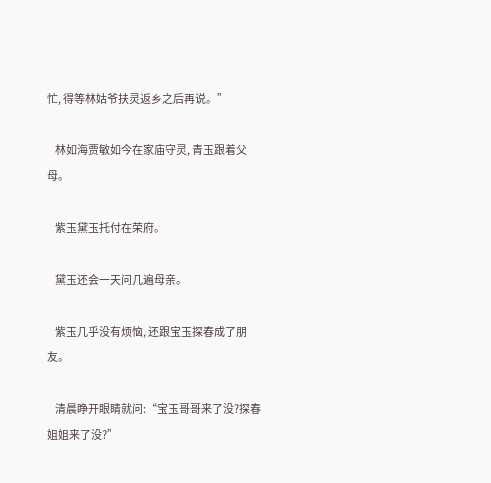忙, 得等林姑爷扶灵返乡之后再说。”

    林如海贾敏如今在家庙守灵, 青玉跟着父母。

    紫玉黛玉托付在荣府。

    黛玉还会一天问几遍母亲。

    紫玉几乎没有烦恼, 还跟宝玉探春成了朋友。

    清晨睁开眼睛就问:“宝玉哥哥来了没?探春姐姐来了没?”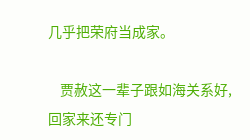几乎把荣府当成家。

    贾赦这一辈子跟如海关系好,回家来还专门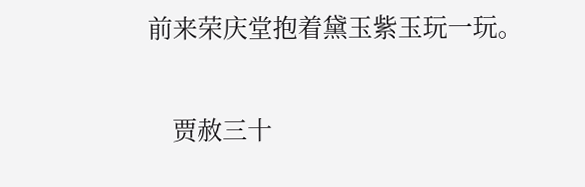前来荣庆堂抱着黛玉紫玉玩一玩。

    贾赦三十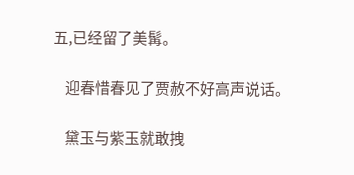五,已经留了美髯。

    迎春惜春见了贾赦不好高声说话。

    黛玉与紫玉就敢拽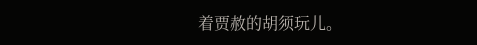着贾赦的胡须玩儿。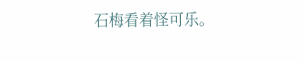石梅看着怪可乐。